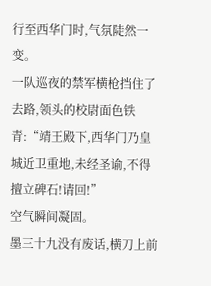行至西华门时,气氛陡然一变。
一队巡夜的禁军横枪挡住了去路,领头的校尉面色铁青:“靖王殿下,西华门乃皇城近卫重地,未经圣谕,不得擅立碑石!请回!”
空气瞬间凝固。
墨三十九没有废话,横刀上前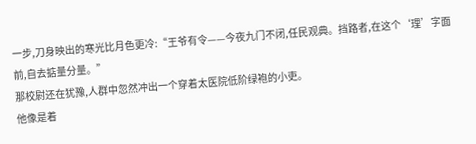一步,刀身映出的寒光比月色更冷:“王爷有令——今夜九门不闭,任民观典。挡路者,在这个‘理’字面前,自去掂量分量。”
那校尉还在犹豫,人群中忽然冲出一个穿着太医院低阶绿袍的小吏。
他像是着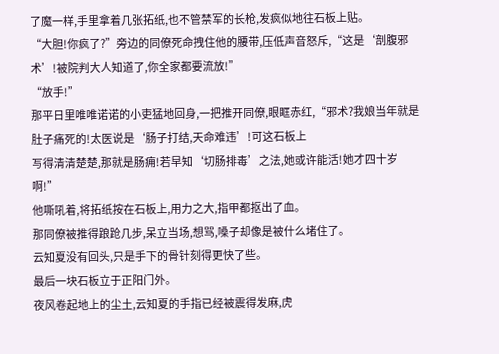了魔一样,手里拿着几张拓纸,也不管禁军的长枪,发疯似地往石板上贴。
“大胆!你疯了?”旁边的同僚死命拽住他的腰带,压低声音怒斥,“这是‘剖腹邪术’!被院判大人知道了,你全家都要流放!”
“放手!”
那平日里唯唯诺诺的小吏猛地回身,一把推开同僚,眼眶赤红,“邪术?我娘当年就是肚子痛死的!太医说是‘肠子打结,天命难违’!可这石板上
写得清清楚楚,那就是肠痈!若早知‘切肠排毒’之法,她或许能活!她才四十岁啊!”
他嘶吼着,将拓纸按在石板上,用力之大,指甲都抠出了血。
那同僚被推得踉跄几步,呆立当场,想骂,嗓子却像是被什么堵住了。
云知夏没有回头,只是手下的骨针刻得更快了些。
最后一块石板立于正阳门外。
夜风卷起地上的尘土,云知夏的手指已经被震得发麻,虎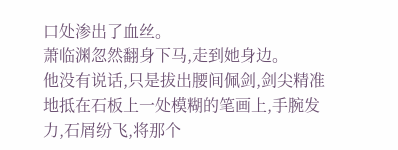口处渗出了血丝。
萧临渊忽然翻身下马,走到她身边。
他没有说话,只是拔出腰间佩剑,剑尖精准地抵在石板上一处模糊的笔画上,手腕发力,石屑纷飞,将那个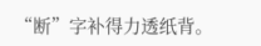“断”字补得力透纸背。